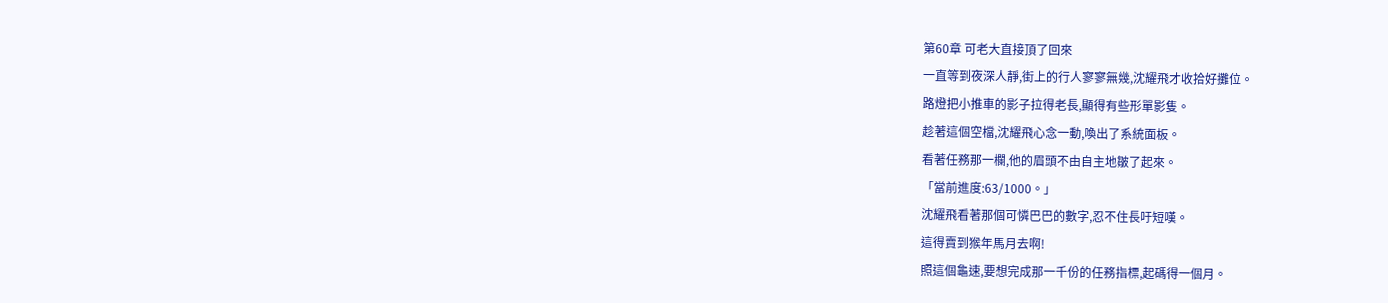第60章 可老大直接頂了回來
一直等到夜深人靜,街上的行人寥寥無幾,沈耀飛才收拾好攤位。
路燈把小推車的影子拉得老長,顯得有些形單影隻。
趁著這個空檔,沈耀飛心念一動,喚出了系統面板。
看著任務那一欄,他的眉頭不由自主地皺了起來。
「當前進度:63/1000。」
沈耀飛看著那個可憐巴巴的數字,忍不住長吁短嘆。
這得賣到猴年馬月去啊!
照這個龜速,要想完成那一千份的任務指標,起碼得一個月。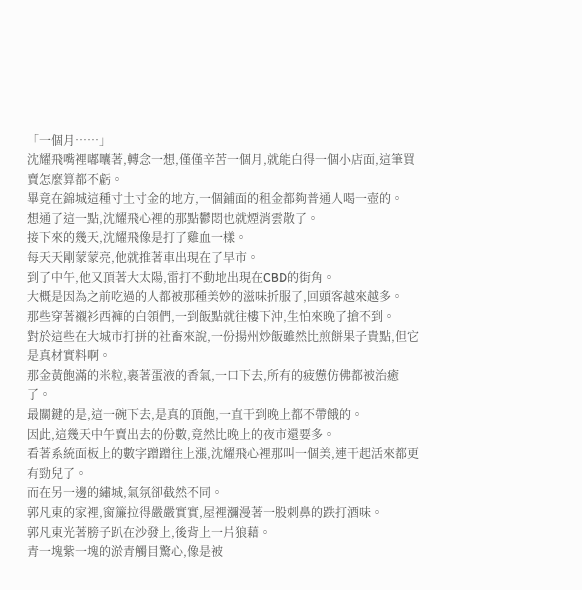「一個月……」
沈耀飛嘴裡嘟囔著,轉念一想,僅僅辛苦一個月,就能白得一個小店面,這筆買賣怎麼算都不虧。
畢竟在錦城這種寸土寸金的地方,一個鋪面的租金都夠普通人喝一壺的。
想通了這一點,沈耀飛心裡的那點鬱悶也就煙消雲散了。
接下來的幾天,沈耀飛像是打了雞血一樣。
每天天剛蒙蒙亮,他就推著車出現在了早市。
到了中午,他又頂著大太陽,雷打不動地出現在CBD的街角。
大概是因為之前吃過的人都被那種美妙的滋味折服了,回頭客越來越多。
那些穿著襯衫西褲的白領們,一到飯點就往樓下沖,生怕來晚了搶不到。
對於這些在大城市打拼的社畜來說,一份揚州炒飯雖然比煎餅果子貴點,但它是真材實料啊。
那金黃飽滿的米粒,裹著蛋液的香氣,一口下去,所有的疲憊仿佛都被治癒了。
最關鍵的是,這一碗下去,是真的頂飽,一直干到晚上都不帶餓的。
因此,這幾天中午賣出去的份數,竟然比晚上的夜市還要多。
看著系統面板上的數字蹭蹭往上漲,沈耀飛心裡那叫一個美,連干起活來都更有勁兒了。
而在另一邊的繡城,氣氛卻截然不同。
郭凡東的家裡,窗簾拉得嚴嚴實實,屋裡瀰漫著一股刺鼻的跌打酒味。
郭凡東光著膀子趴在沙發上,後背上一片狼藉。
青一塊紫一塊的淤青觸目驚心,像是被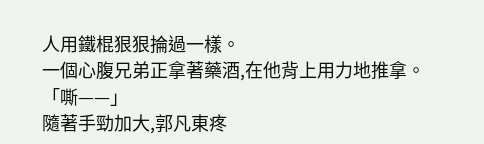人用鐵棍狠狠掄過一樣。
一個心腹兄弟正拿著藥酒,在他背上用力地推拿。
「嘶——」
隨著手勁加大,郭凡東疼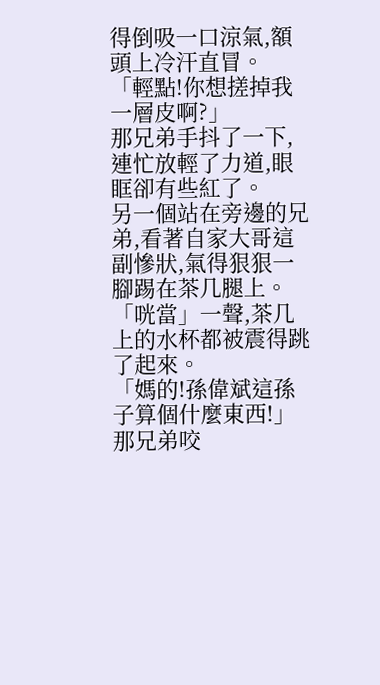得倒吸一口涼氣,額頭上冷汗直冒。
「輕點!你想搓掉我一層皮啊?」
那兄弟手抖了一下,連忙放輕了力道,眼眶卻有些紅了。
另一個站在旁邊的兄弟,看著自家大哥這副慘狀,氣得狠狠一腳踢在茶几腿上。
「咣當」一聲,茶几上的水杯都被震得跳了起來。
「媽的!孫偉斌這孫子算個什麼東西!」
那兄弟咬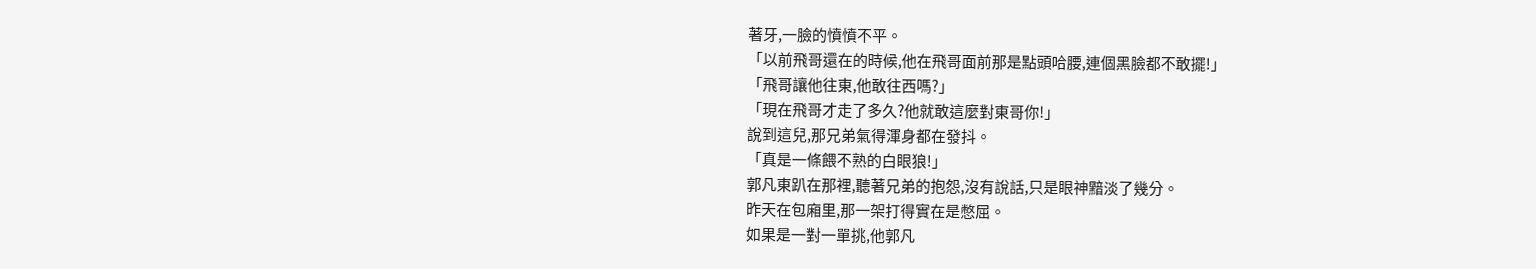著牙,一臉的憤憤不平。
「以前飛哥還在的時候,他在飛哥面前那是點頭哈腰,連個黑臉都不敢擺!」
「飛哥讓他往東,他敢往西嗎?」
「現在飛哥才走了多久?他就敢這麼對東哥你!」
說到這兒,那兄弟氣得渾身都在發抖。
「真是一條餵不熟的白眼狼!」
郭凡東趴在那裡,聽著兄弟的抱怨,沒有說話,只是眼神黯淡了幾分。
昨天在包廂里,那一架打得實在是憋屈。
如果是一對一單挑,他郭凡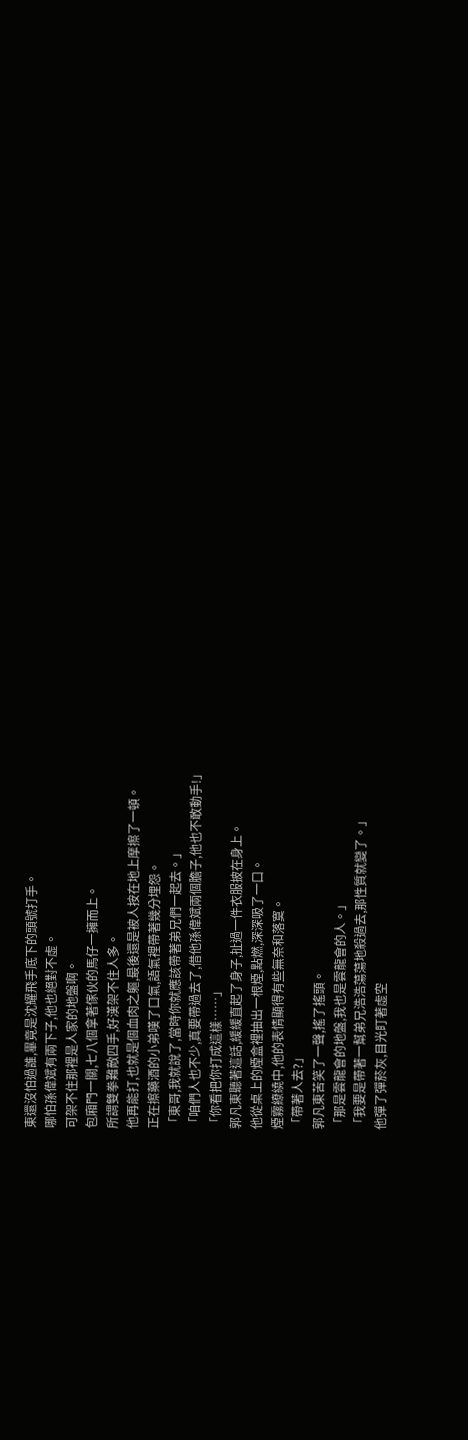東還沒怕過誰,畢竟是沈耀飛手底下的頭號打手。
哪怕孫偉斌有兩下子,他也絕對不虛。
可架不住那裡是人家的地盤啊。
包廂門一關,七八個拿著傢伙的馬仔一擁而上。
所謂雙拳難敵四手,好漢架不住人多。
他再能打,也就是個血肉之軀,最後還是被人按在地上摩擦了一頓。
正在擦藥酒的小弟嘆了口氣,語氣裡帶著幾分埋怨。
「東哥,我就說了,當時你就應該帶著弟兄們一起去。」
「咱們人也不少,真要帶過去了,借他孫偉斌兩個膽子,他也不敢動手!」
「你看把你打成這樣……」
郭凡東聽著這話,緩緩直起了身子,扯過一件衣服披在身上。
他從桌上的煙盒裡抽出一根煙,點燃,深深吸了一口。
煙霧繚繞中,他的表情顯得有些無奈和落寞。
「帶著人去?」
郭凡東苦笑了一聲,搖了搖頭。
「那是雲龍會的地盤,我也是雲龍會的人。」
「我要是帶著一幫弟兄浩浩蕩蕩地殺過去,那性質就變了。」
他彈了彈菸灰,目光盯著虛空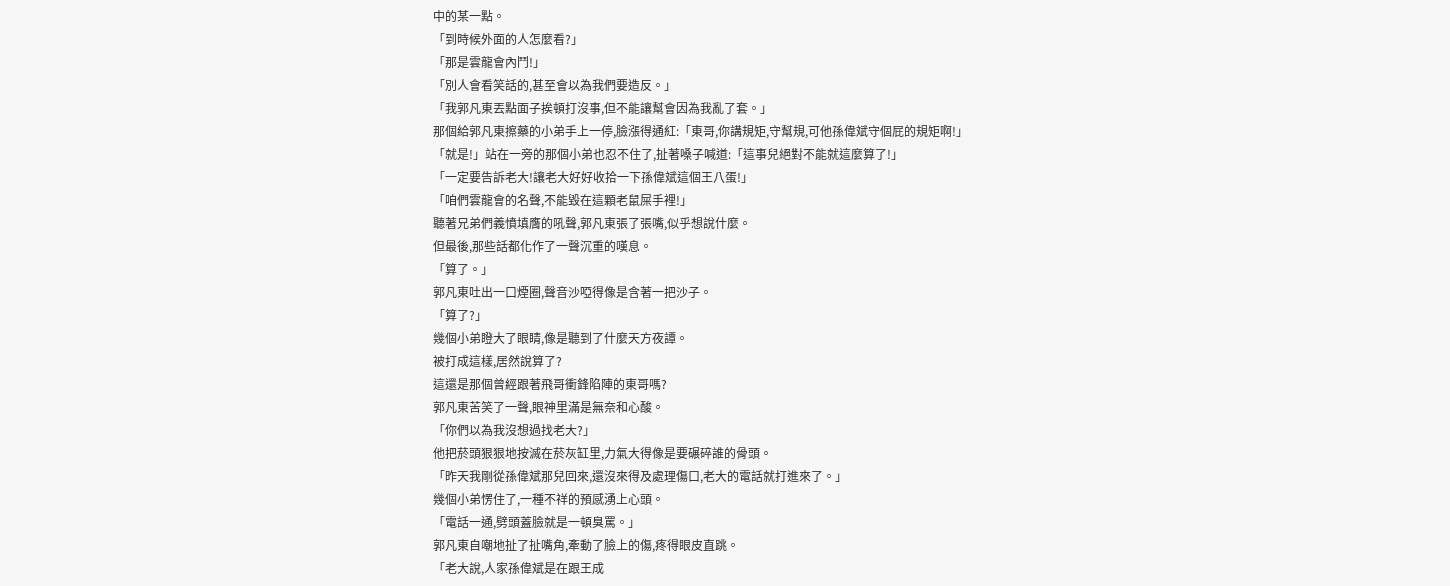中的某一點。
「到時候外面的人怎麼看?」
「那是雲龍會內鬥!」
「別人會看笑話的,甚至會以為我們要造反。」
「我郭凡東丟點面子挨頓打沒事,但不能讓幫會因為我亂了套。」
那個給郭凡東擦藥的小弟手上一停,臉漲得通紅:「東哥,你講規矩,守幫規,可他孫偉斌守個屁的規矩啊!」
「就是!」站在一旁的那個小弟也忍不住了,扯著嗓子喊道:「這事兒絕對不能就這麼算了!」
「一定要告訴老大!讓老大好好收拾一下孫偉斌這個王八蛋!」
「咱們雲龍會的名聲,不能毀在這顆老鼠屎手裡!」
聽著兄弟們義憤填膺的吼聲,郭凡東張了張嘴,似乎想說什麼。
但最後,那些話都化作了一聲沉重的嘆息。
「算了。」
郭凡東吐出一口煙圈,聲音沙啞得像是含著一把沙子。
「算了?」
幾個小弟瞪大了眼睛,像是聽到了什麼天方夜譚。
被打成這樣,居然說算了?
這還是那個曾經跟著飛哥衝鋒陷陣的東哥嗎?
郭凡東苦笑了一聲,眼神里滿是無奈和心酸。
「你們以為我沒想過找老大?」
他把菸頭狠狠地按滅在菸灰缸里,力氣大得像是要碾碎誰的骨頭。
「昨天我剛從孫偉斌那兒回來,還沒來得及處理傷口,老大的電話就打進來了。」
幾個小弟愣住了,一種不祥的預感湧上心頭。
「電話一通,劈頭蓋臉就是一頓臭罵。」
郭凡東自嘲地扯了扯嘴角,牽動了臉上的傷,疼得眼皮直跳。
「老大說,人家孫偉斌是在跟王成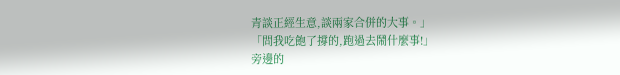青談正經生意,談兩家合併的大事。」
「問我吃飽了撐的,跑過去鬧什麼事!」
旁邊的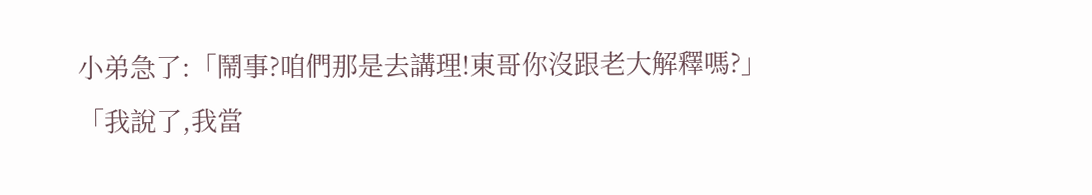小弟急了:「鬧事?咱們那是去講理!東哥你沒跟老大解釋嗎?」
「我說了,我當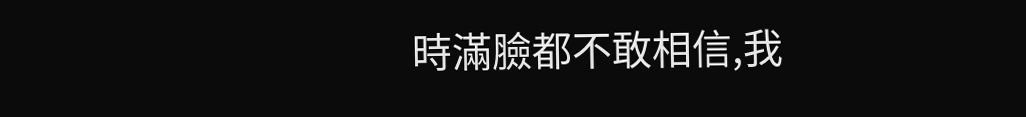時滿臉都不敢相信,我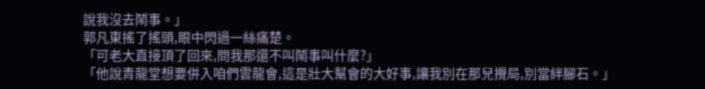說我沒去鬧事。」
郭凡東搖了搖頭,眼中閃過一絲痛楚。
「可老大直接頂了回來,問我那還不叫鬧事叫什麼?」
「他說青龍堂想要併入咱們雲龍會,這是壯大幫會的大好事,讓我別在那兒攪局,別當絆腳石。」